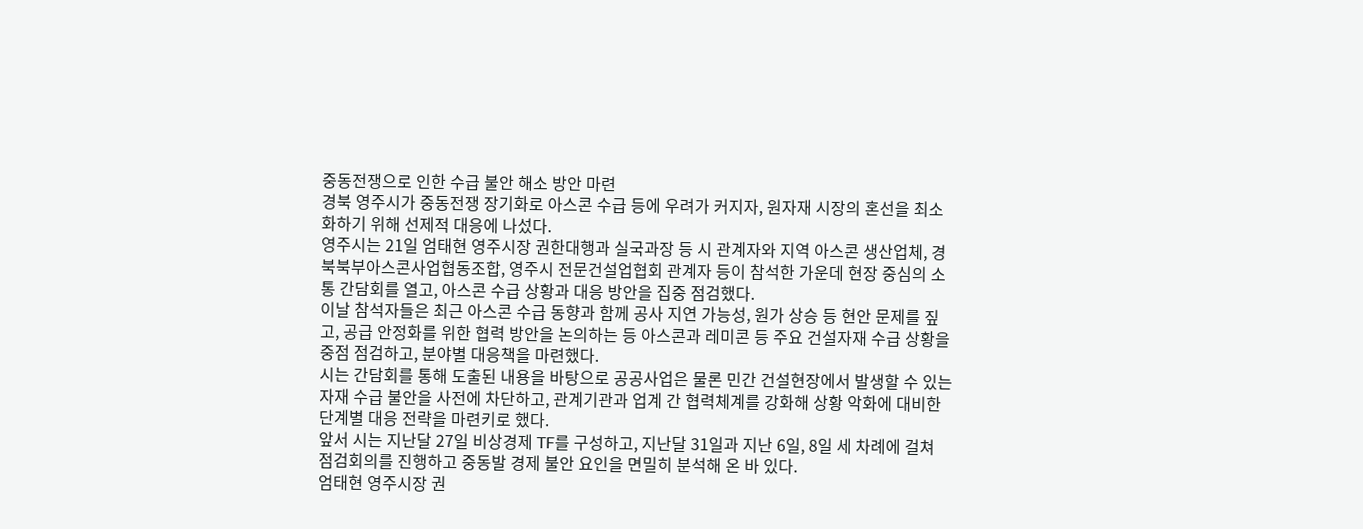중동전쟁으로 인한 수급 불안 해소 방안 마련
경북 영주시가 중동전쟁 장기화로 아스콘 수급 등에 우려가 커지자, 원자재 시장의 혼선을 최소화하기 위해 선제적 대응에 나섰다.
영주시는 21일 엄태현 영주시장 권한대행과 실국과장 등 시 관계자와 지역 아스콘 생산업체, 경북북부아스콘사업협동조합, 영주시 전문건설업협회 관계자 등이 참석한 가운데 현장 중심의 소통 간담회를 열고, 아스콘 수급 상황과 대응 방안을 집중 점검했다.
이날 참석자들은 최근 아스콘 수급 동향과 함께 공사 지연 가능성, 원가 상승 등 현안 문제를 짚고, 공급 안정화를 위한 협력 방안을 논의하는 등 아스콘과 레미콘 등 주요 건설자재 수급 상황을 중점 점검하고, 분야별 대응책을 마련했다.
시는 간담회를 통해 도출된 내용을 바탕으로 공공사업은 물론 민간 건설현장에서 발생할 수 있는 자재 수급 불안을 사전에 차단하고, 관계기관과 업계 간 협력체계를 강화해 상황 악화에 대비한 단계별 대응 전략을 마련키로 했다.
앞서 시는 지난달 27일 비상경제 TF를 구성하고, 지난달 31일과 지난 6일, 8일 세 차례에 걸쳐 점검회의를 진행하고 중동발 경제 불안 요인을 면밀히 분석해 온 바 있다.
엄태현 영주시장 권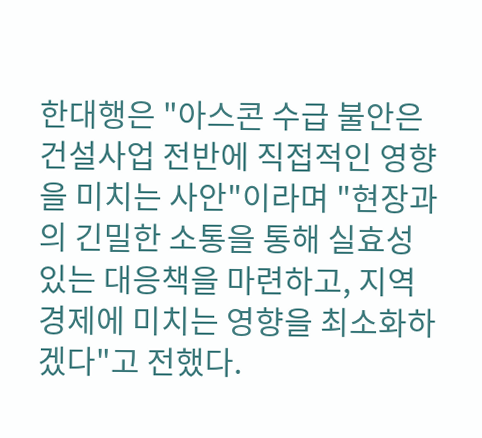한대행은 "아스콘 수급 불안은 건설사업 전반에 직접적인 영향을 미치는 사안"이라며 "현장과의 긴밀한 소통을 통해 실효성 있는 대응책을 마련하고, 지역 경제에 미치는 영향을 최소화하겠다"고 전했다.